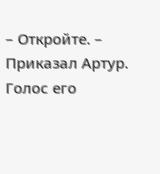– Откройте. – Приказал Артур. Голос его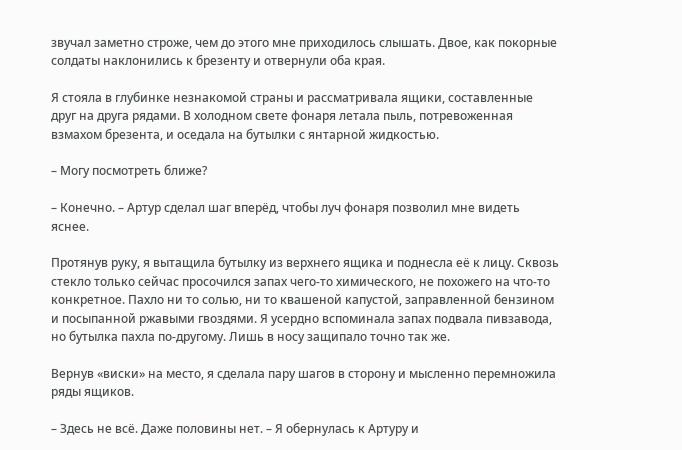звучал заметно строже, чем до этого мне приходилось слышать. Двое, как покорные солдаты наклонились к брезенту и отвернули оба края.

Я стояла в глубинке незнакомой страны и рассматривала ящики, составленные друг на друга рядами. В холодном свете фонаря летала пыль, потревоженная взмахом брезента, и оседала на бутылки с янтарной жидкостью.

– Могу посмотреть ближе?

– Конечно. – Артур сделал шаг вперёд, чтобы луч фонаря позволил мне видеть яснее.

Протянув руку, я вытащила бутылку из верхнего ящика и поднесла её к лицу. Сквозь стекло только сейчас просочился запах чего-то химического, не похожего на что-то конкретное. Пахло ни то солью, ни то квашеной капустой, заправленной бензином и посыпанной ржавыми гвоздями. Я усердно вспоминала запах подвала пивзавода, но бутылка пахла по-другому. Лишь в носу защипало точно так же.

Вернув «виски» на место, я сделала пару шагов в сторону и мысленно перемножила ряды ящиков.

– Здесь не всё. Даже половины нет. – Я обернулась к Артуру и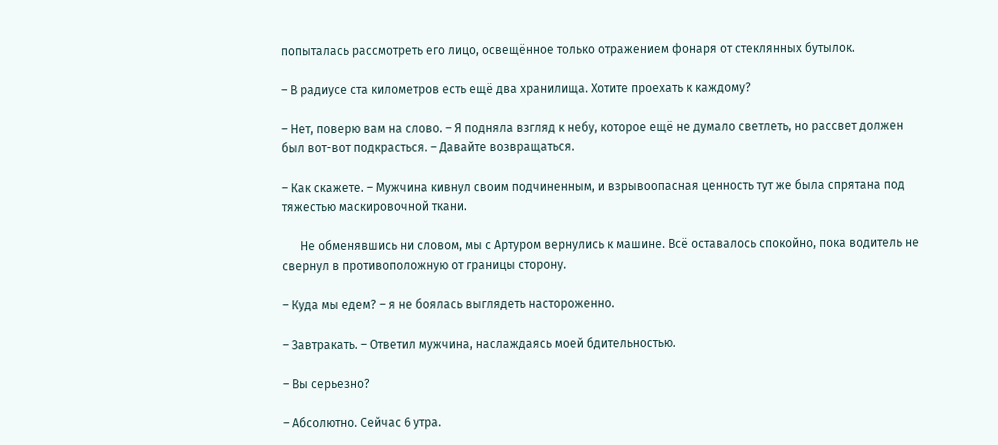попыталась рассмотреть его лицо, освещённое только отражением фонаря от стеклянных бутылок.

– В радиусе ста километров есть ещё два хранилища. Хотите проехать к каждому?

– Нет, поверю вам на слово. – Я подняла взгляд к небу, которое ещё не думало светлеть, но рассвет должен был вот-вот подкрасться. – Давайте возвращаться.

– Как скажете. – Мужчина кивнул своим подчиненным, и взрывоопасная ценность тут же была спрятана под тяжестью маскировочной ткани.

      Не обменявшись ни словом, мы с Артуром вернулись к машине. Всё оставалось спокойно, пока водитель не свернул в противоположную от границы сторону.

– Куда мы едем? – я не боялась выглядеть настороженно.

– Завтракать. – Ответил мужчина, наслаждаясь моей бдительностью.

– Вы серьезно?

– Абсолютно. Сейчас 6 утра.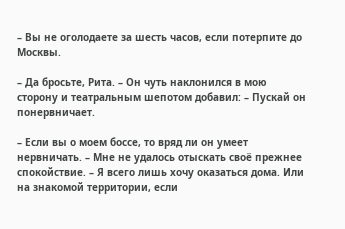– Вы не оголодаете за шесть часов, если потерпите до Москвы.

– Да бросьте, Рита. – Он чуть наклонился в мою сторону и театральным шепотом добавил: – Пускай он понервничает.

– Если вы о моем боссе, то вряд ли он умеет нервничать. – Мне не удалось отыскать своё прежнее спокойствие. – Я всего лишь хочу оказаться дома. Или на знакомой территории, если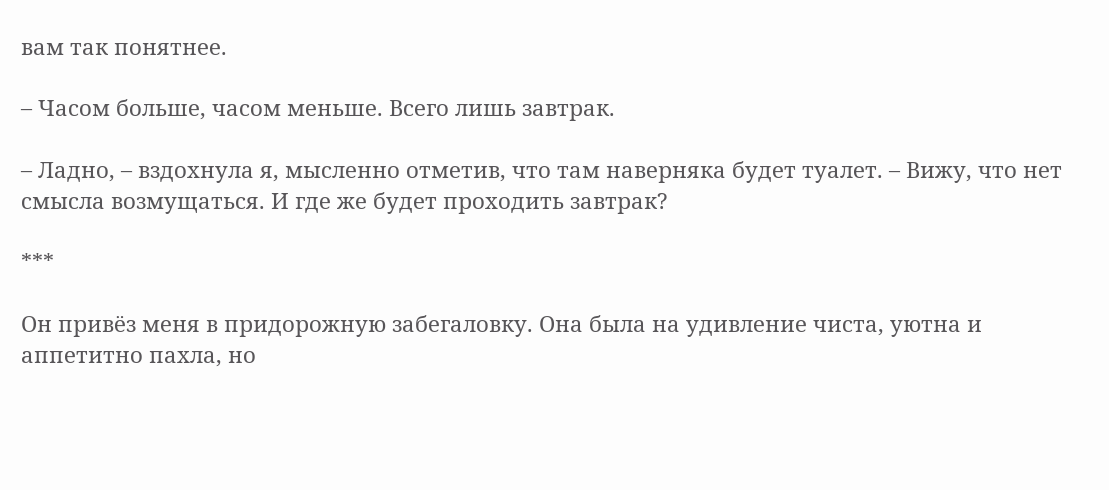вам так понятнее.

– Часом больше, часом меньше. Всего лишь завтрак.

– Ладно, – вздохнула я, мысленно отметив, что там наверняка будет туалет. – Вижу, что нет смысла возмущаться. И где же будет проходить завтрак?

***

Он привёз меня в придорожную забегаловку. Она была на удивление чиста, уютна и аппетитно пахла, но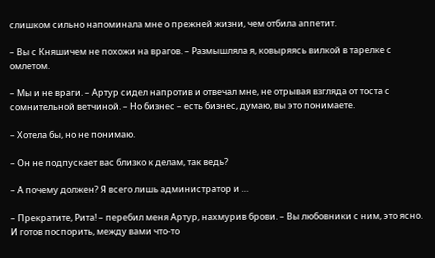слишком сильно напоминала мне о прежней жизни, чем отбила аппетит.

– Вы с Княшичем не похожи на врагов. – Размышляла я, ковыряясь вилкой в тарелке с омлетом.

– Мы и не враги. – Артур сидел напротив и отвечал мне, не отрывая взгляда от тоста с сомнительной ветчиной. – Но бизнес – есть бизнес, думаю, вы это понимаете.

– Хотела бы, но не понимаю.

– Он не подпускает вас близко к делам, так ведь?

– А почему должен? Я всего лишь администратор и …

– Прекратите, Рита! – перебил меня Артур, нахмурив брови. – Вы любовники с ним, это ясно. И готов поспорить, между вами что-то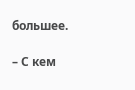большее.

– С кем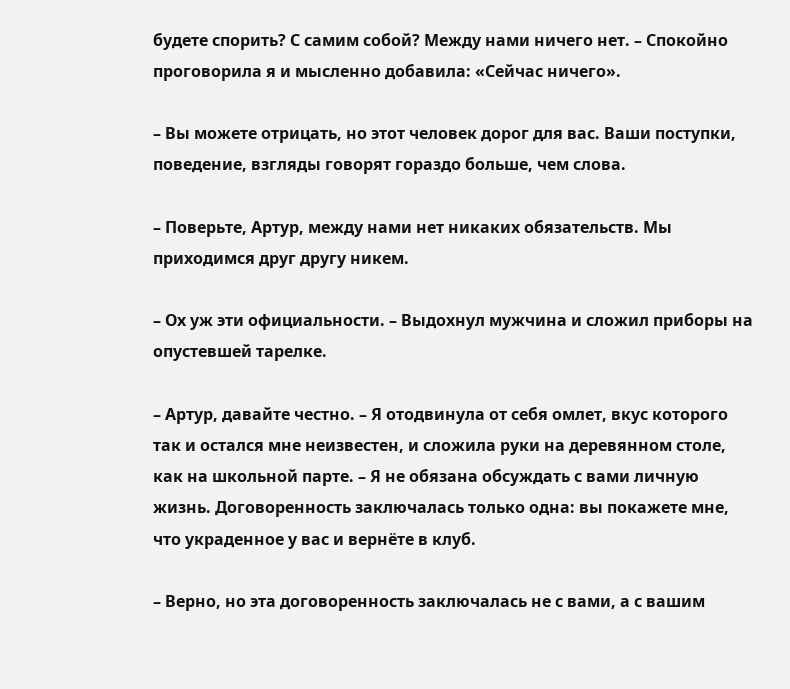будете спорить? С самим собой? Между нами ничего нет. – Спокойно проговорила я и мысленно добавила: «Сейчас ничего».

– Вы можете отрицать, но этот человек дорог для вас. Ваши поступки, поведение, взгляды говорят гораздо больше, чем слова.

– Поверьте, Артур, между нами нет никаких обязательств. Мы приходимся друг другу никем.

– Ох уж эти официальности. – Выдохнул мужчина и сложил приборы на опустевшей тарелке.

– Артур, давайте честно. – Я отодвинула от себя омлет, вкус которого так и остался мне неизвестен, и сложила руки на деревянном столе, как на школьной парте. – Я не обязана обсуждать с вами личную жизнь. Договоренность заключалась только одна: вы покажете мне, что украденное у вас и вернёте в клуб.

– Верно, но эта договоренность заключалась не с вами, а с вашим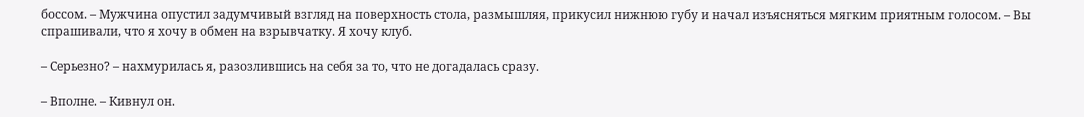боссом. – Мужчина опустил задумчивый взгляд на поверхность стола, размышляя, прикусил нижнюю губу и начал изъясняться мягким приятным голосом. – Вы спрашивали, что я хочу в обмен на взрывчатку. Я хочу клуб.

– Серьезно? – нахмурилась я, разозлившись на себя за то, что не догадалась сразу.

– Вполне. – Кивнул он.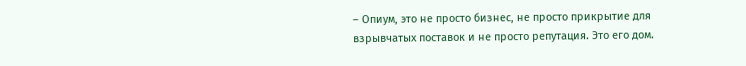– Опиум, это не просто бизнес, не просто прикрытие для взрывчатых поставок и не просто репутация. Это его дом.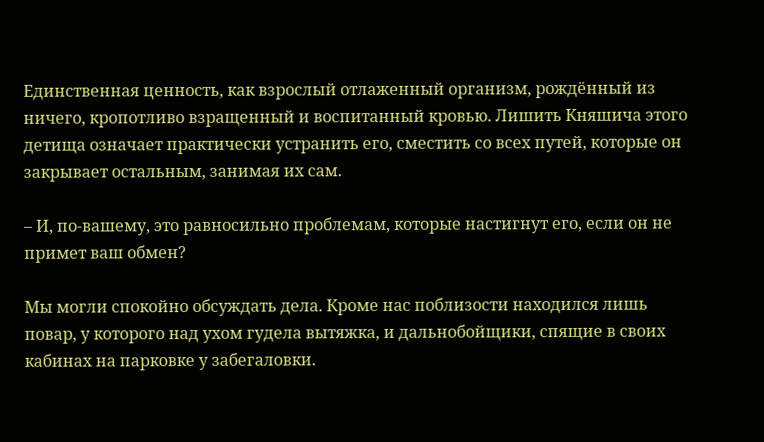Единственная ценность, как взрослый отлаженный организм, рождённый из ничего, кропотливо взращенный и воспитанный кровью. Лишить Княшича этого детища означает практически устранить его, сместить со всех путей, которые он закрывает остальным, занимая их сам.

– И, по-вашему, это равносильно проблемам, которые настигнут его, если он не примет ваш обмен?

Мы могли спокойно обсуждать дела. Кроме нас поблизости находился лишь повар, у которого над ухом гудела вытяжка, и дальнобойщики, спящие в своих кабинах на парковке у забегаловки.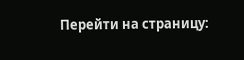Перейти на страницу: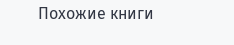Похожие книги